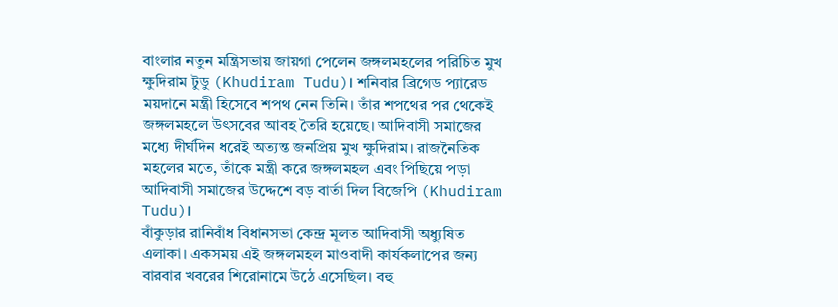বাংলার নতুন মন্ত্রিসভায় জায়গা পেলেন জঙ্গলমহলের পরিচিত মুখ ক্ষুদিরাম টুডু (Khudiram Tudu)। শনিবার ব্রিগেড প্যারেড ময়দানে মন্ত্রী হিসেবে শপথ নেন তিনি। তাঁর শপথের পর থেকেই জঙ্গলমহলে উৎসবের আবহ তৈরি হয়েছে। আদিবাসী সমাজের মধ্যে দীর্ঘদিন ধরেই অত্যন্ত জনপ্রিয় মুখ ক্ষুদিরাম। রাজনৈতিক মহলের মতে, তাঁকে মন্ত্রী করে জঙ্গলমহল এবং পিছিয়ে পড়া আদিবাসী সমাজের উদ্দেশে বড় বার্তা দিল বিজেপি (Khudiram Tudu)।
বাঁকুড়ার রানিবাঁধ বিধানসভা কেন্দ্র মূলত আদিবাসী অধ্যুষিত এলাকা। একসময় এই জঙ্গলমহল মাওবাদী কার্যকলাপের জন্য বারবার খবরের শিরোনামে উঠে এসেছিল। বহু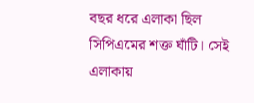বছর ধরে এলাকা ছিল সিপিএমের শক্ত ঘাঁটি। সেই এলাকায়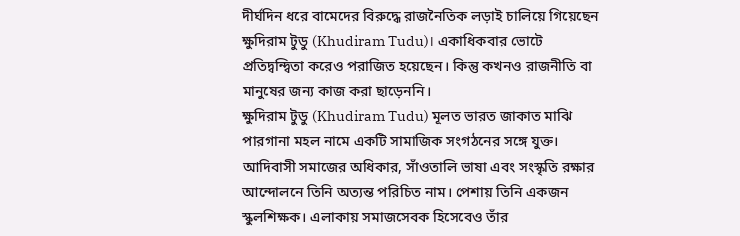দীর্ঘদিন ধরে বামেদের বিরুদ্ধে রাজনৈতিক লড়াই চালিয়ে গিয়েছেন ক্ষুদিরাম টুডু (Khudiram Tudu)। একাধিকবার ভোটে প্রতিদ্বন্দ্বিতা করেও পরাজিত হয়েছেন। কিন্তু কখনও রাজনীতি বা মানুষের জন্য কাজ করা ছাড়েননি।
ক্ষুদিরাম টুডু (Khudiram Tudu) মূলত ভারত জাকাত মাঝি পারগানা মহল নামে একটি সামাজিক সংগঠনের সঙ্গে যুক্ত। আদিবাসী সমাজের অধিকার, সাঁওতালি ভাষা এবং সংস্কৃতি রক্ষার আন্দোলনে তিনি অত্যন্ত পরিচিত নাম। পেশায় তিনি একজন স্কুলশিক্ষক। এলাকায় সমাজসেবক হিসেবেও তাঁর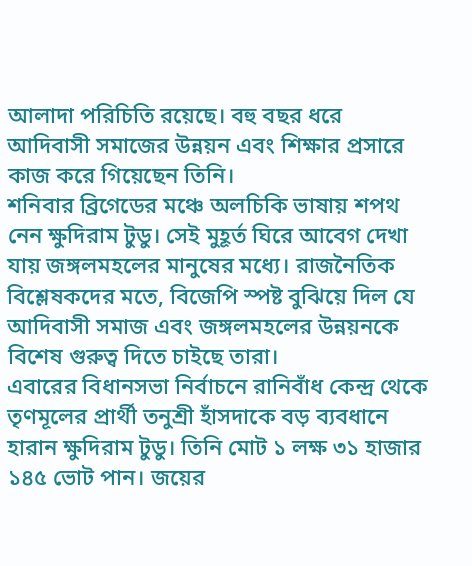আলাদা পরিচিতি রয়েছে। বহু বছর ধরে আদিবাসী সমাজের উন্নয়ন এবং শিক্ষার প্রসারে কাজ করে গিয়েছেন তিনি।
শনিবার ব্রিগেডের মঞ্চে অলচিকি ভাষায় শপথ নেন ক্ষুদিরাম টুডু। সেই মুহূর্ত ঘিরে আবেগ দেখা যায় জঙ্গলমহলের মানুষের মধ্যে। রাজনৈতিক বিশ্লেষকদের মতে, বিজেপি স্পষ্ট বুঝিয়ে দিল যে আদিবাসী সমাজ এবং জঙ্গলমহলের উন্নয়নকে বিশেষ গুরুত্ব দিতে চাইছে তারা।
এবারের বিধানসভা নির্বাচনে রানিবাঁধ কেন্দ্র থেকে তৃণমূলের প্রার্থী তনুশ্রী হাঁসদাকে বড় ব্যবধানে হারান ক্ষুদিরাম টুডু। তিনি মোট ১ লক্ষ ৩১ হাজার ১৪৫ ভোট পান। জয়ের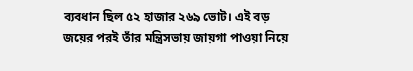ব্যবধান ছিল ৫২ হাজার ২৬৯ ভোট। এই বড় জয়ের পরই তাঁর মন্ত্রিসভায় জায়গা পাওয়া নিয়ে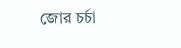জোর চর্চা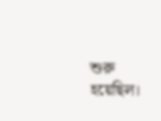শুরু হয়েছিল।